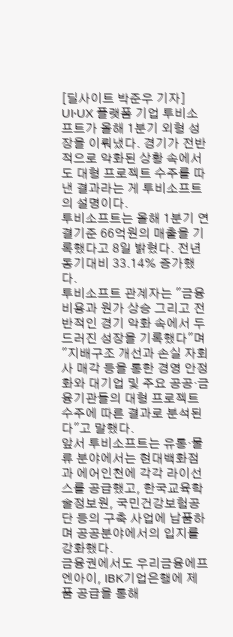[딜사이트 박준우 기자] UI·UX 플랫폼 기업 투비소프트가 올해 1분기 외형 성장을 이뤄냈다. 경기가 전반적으로 악화된 상황 속에서도 대형 프로젝트 수주를 따낸 결과라는 게 투비소프트의 설명이다.
투비소프트는 올해 1분기 연결기준 66억원의 매출을 기록했다고 8일 밝혔다. 전년동기대비 33.14% 증가했다.
투비소프트 관계자는 "금융비용과 원가 상승 그리고 전반적인 경기 악화 속에서 두드러진 성장을 기록했다"며 "지배구조 개선과 손실 자회사 매각 등을 통한 경영 안정화와 대기업 및 주요 공공·금융기관들의 대형 프로젝트 수주에 따른 결과로 분석된다"고 말했다.
앞서 투비소프트는 유통·물류 분야에서는 현대백화점과 에어인천에 각각 라이선스를 공급했고, 한국교육학술정보원, 국민건강보험공단 등의 구축 사업에 납품하며 공공분야에서의 입지를 강화했다.
금융권에서도 우리금융에프엔아이, IBK기업은행에 제품 공급을 통해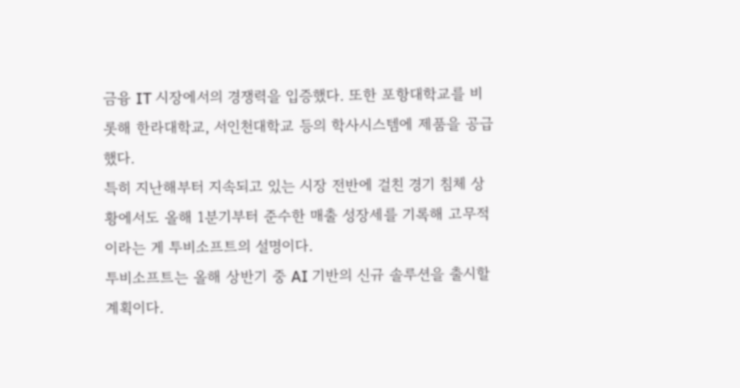금융 IT 시장에서의 경쟁력을 입증했다. 또한 포항대학교를 비롯해 한라대학교, 서인천대학교 등의 학사시스템에 제품을 공급했다.
특히 지난해부터 지속되고 있는 시장 전반에 걸친 경기 침체 상황에서도 올해 1분기부터 준수한 매출 성장세를 기록해 고무적이라는 게 투비소프트의 설명이다.
투비소프트는 올해 상반기 중 AI 기반의 신규 솔루션을 출시할 계획이다.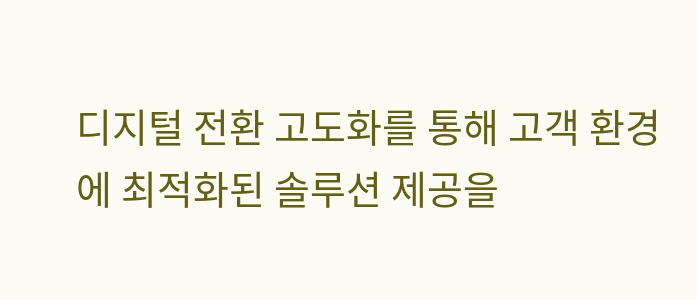디지털 전환 고도화를 통해 고객 환경에 최적화된 솔루션 제공을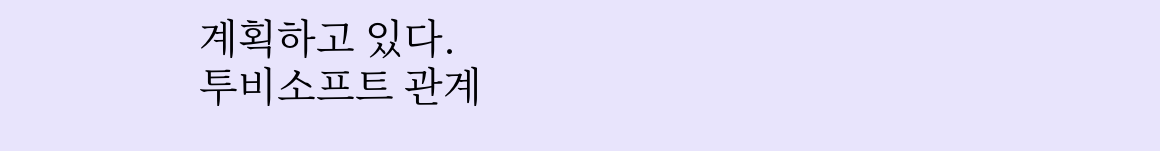계획하고 있다.
투비소프트 관계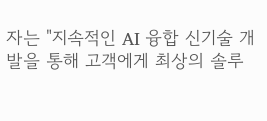자는 "지속적인 AI 융합 신기술 개발을 통해 고객에게 최상의 솔루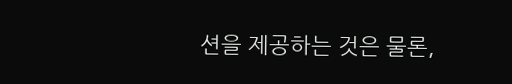션을 제공하는 것은 물론,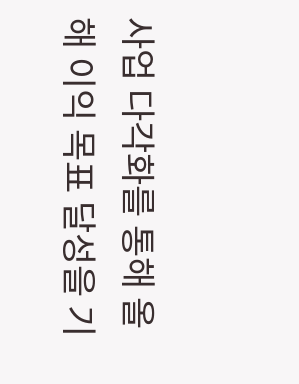사업 다각화를 통해 올해 이익 목표 달성을 기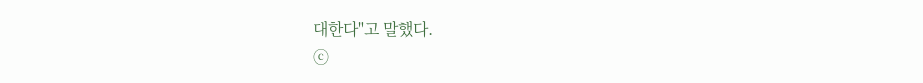대한다"고 말했다.
ⓒ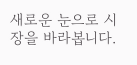새로운 눈으로 시장을 바라봅니다.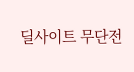딜사이트 무단전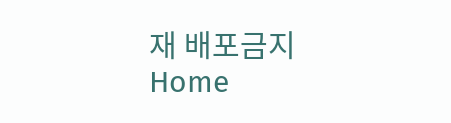재 배포금지
Home